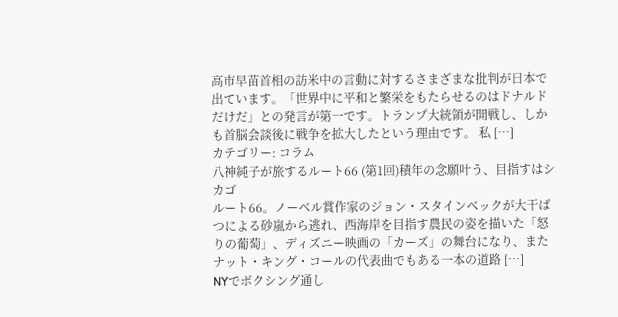高市早苗首相の訪米中の言動に対するさまざまな批判が日本で出ています。「世界中に平和と繁栄をもたらせるのはドナルドだけだ」との発言が第一です。トランプ大統領が開戦し、しかも首脳会談後に戦争を拡大したという理由です。 私 […]
カテゴリー: コラム
八神純子が旅するルート66 (第1回)積年の念願叶う、目指すはシカゴ
ルート66。ノーベル賞作家のジョン・スタインベックが大干ばつによる砂嵐から逃れ、西海岸を目指す農民の姿を描いた「怒りの葡萄」、ディズニー映画の「カーズ」の舞台になり、またナット・キング・コールの代表曲でもある一本の道路 […]
NYでボクシング通し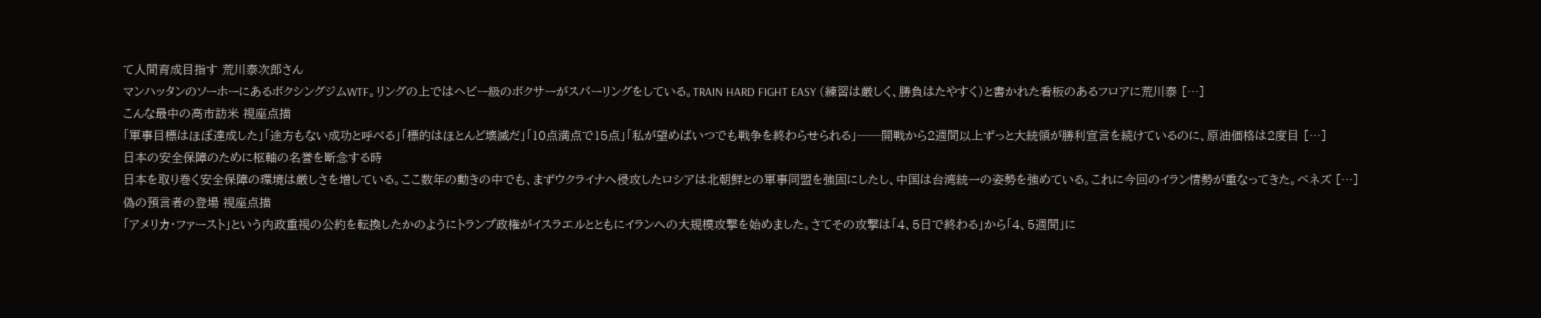て人間育成目指す 荒川泰次郎さん
マンハッタンのソーホーにあるボクシングジムWTF。リングの上ではヘビー級のボクサーがスパーリングをしている。TRAIN HARD FIGHT EASY (練習は厳しく、勝負はたやすく)と書かれた看板のあるフロアに荒川泰 […]
こんな最中の高市訪米 視座点描
「軍事目標はほぼ達成した」「途方もない成功と呼べる」「標的はほとんど壊滅だ」「10点満点で15点」「私が望めばいつでも戦争を終わらせられる」──開戦から2週間以上ずっと大統領が勝利宣言を続けているのに、原油価格は2度目 […]
日本の安全保障のために枢軸の名誉を断念する時
日本を取り巻く安全保障の環境は厳しさを増している。ここ数年の動きの中でも、まずウクライナへ侵攻したロシアは北朝鮮との軍事同盟を強固にしたし、中国は台湾統一の姿勢を強めている。これに今回のイラン情勢が重なってきた。ベネズ […]
偽の預言者の登場 視座点描
「アメリカ・ファースト」という内政重視の公約を転換したかのようにトランプ政権がイスラエルとともにイランへの大規模攻撃を始めました。さてその攻撃は「4、5日で終わる」から「4、5週間」に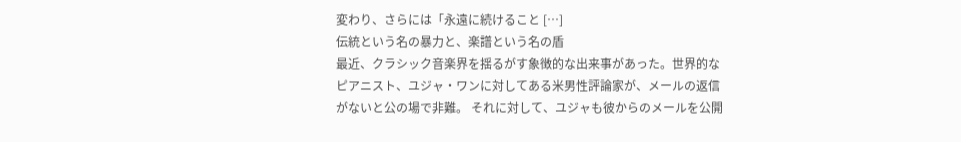変わり、さらには「永遠に続けること […]
伝統という名の暴力と、楽譜という名の盾
最近、クラシック音楽界を揺るがす象徴的な出来事があった。世界的なピアニスト、ユジャ・ワンに対してある米男性評論家が、メールの返信がないと公の場で非難。 それに対して、ユジャも彼からのメールを公開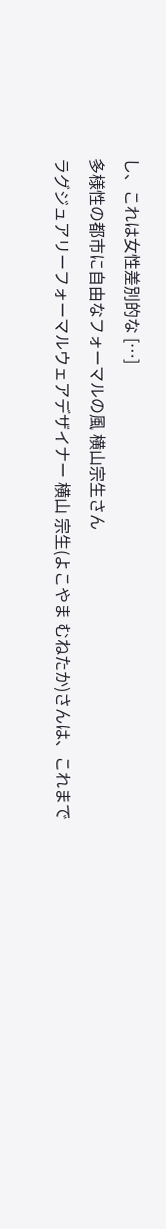し、これは女性差別的な […]
多様性の都市に自由なフォーマルの風 横山宗生さん
ラグジュアリーフォーマルウェアデザイナー 横山 宗生(よこやま むねたか)さんは、これまで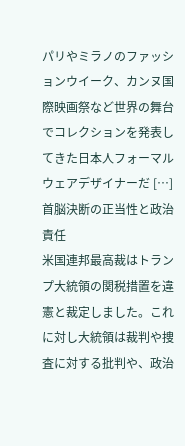パリやミラノのファッションウイーク、カンヌ国際映画祭など世界の舞台でコレクションを発表してきた日本人フォーマルウェアデザイナーだ […]
首脳決断の正当性と政治責任
米国連邦最高裁はトランプ大統領の関税措置を違憲と裁定しました。これに対し大統領は裁判や捜査に対する批判や、政治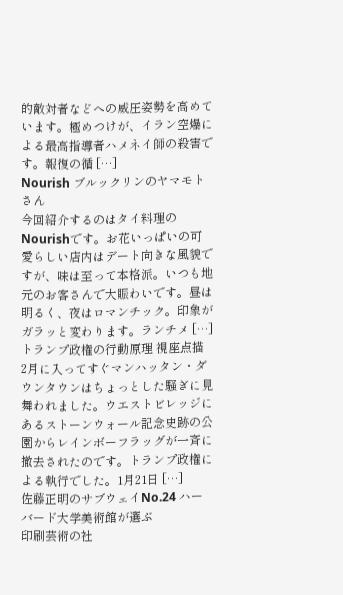的敵対者などへの威圧姿勢を高めています。極めつけが、イラン空爆による最高指導者ハメネイ師の殺害です。報復の循 […]
Nourish ブルックリンのヤマモトさん
今回紹介するのはタイ料理のNourishです。お花いっぱいの可愛らしい店内はデート向きな風貌ですが、味は至って本格派。いつも地元のお客さんで大賑わいです。昼は明るく、夜はロマンチック。印象がガラッと変わります。ランチメ […]
トランプ政権の行動原理 視座点描
2月に入ってすぐマンハッタン・ダウンタウンはちょっとした騒ぎに見舞われました。ウエストビレッジにあるストーンウォール記念史跡の公園からレインボーフラッグが一斉に撤去されたのです。トランプ政権による執行でした。1月21日 […]
佐藤正明のサブウェイNo.24 ハーバード大学美術館が選ぶ
印刷芸術の社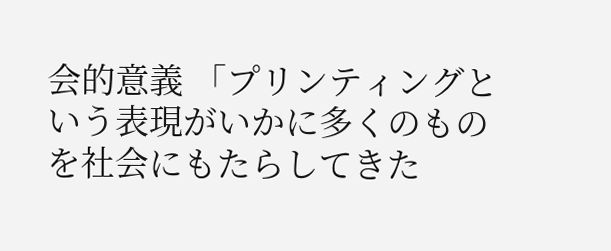会的意義 「プリンティングという表現がいかに多くのものを社会にもたらしてきた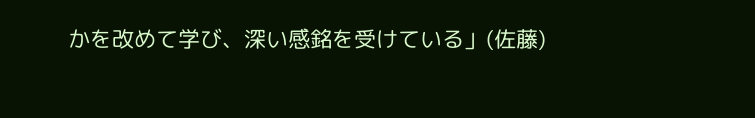かを改めて学び、深い感銘を受けている」(佐藤)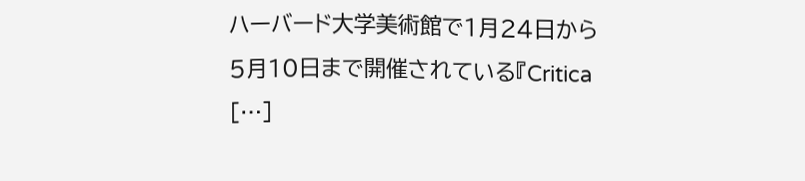ハーバード大学美術館で1月24日から5月10日まで開催されている『Critica […]